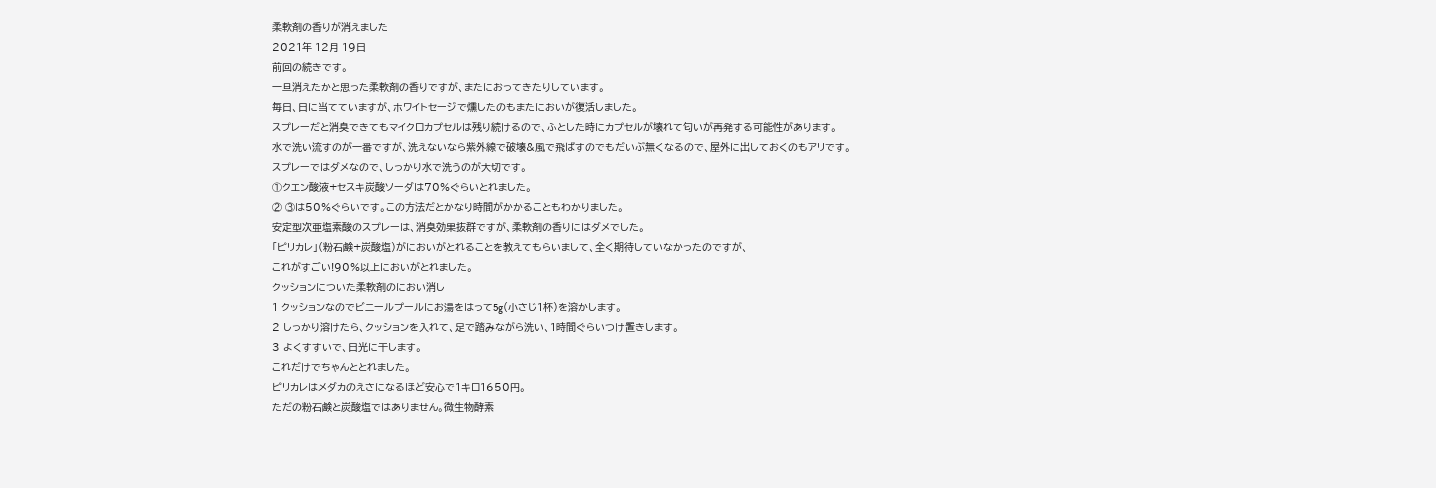柔軟剤の香りが消えました
2021年 12月 19日
前回の続きです。
一旦消えたかと思った柔軟剤の香りですが、またにおってきたりしています。
毎日、日に当てていますが、ホワイトセージで燻したのもまたにおいが復活しました。
スプレーだと消臭できてもマイクロカプセルは残り続けるので、ふとした時にカプセルが壊れて匂いが再発する可能性があります。
水で洗い流すのが一番ですが、洗えないなら紫外線で破壊&風で飛ばすのでもだいぶ無くなるので、屋外に出しておくのもアリです。
スプレーではダメなので、しっかり水で洗うのが大切です。
①クエン酸液+セスキ炭酸ソーダは70%ぐらいとれました。
② ③は50%ぐらいです。この方法だとかなり時間がかかることもわかりました。
安定型次亜塩素酸のスプレーは、消臭効果抜群ですが、柔軟剤の香りにはダメでした。
「ピリカレ」(粉石鹸+炭酸塩)がにおいがとれることを教えてもらいまして、全く期待していなかったのですが、
これがすごい!90%以上においがとれました。
クッションについた柔軟剤のにおい消し
1 クッションなのでビニールプールにお湯をはって5g(小さじ1杯)を溶かします。
2 しっかり溶けたら、クッションを入れて、足で踏みながら洗い、1時間ぐらいつけ置きします。
3 よくすすいで、日光に干します。
これだけでちゃんととれました。
ピリカレはメダカのえさになるほど安心で1キロ1650円。
ただの粉石鹸と炭酸塩ではありません。微生物酵素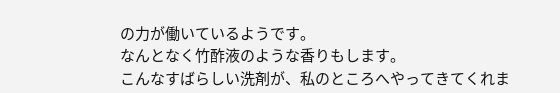の力が働いているようです。
なんとなく竹酢液のような香りもします。
こんなすばらしい洗剤が、私のところへやってきてくれま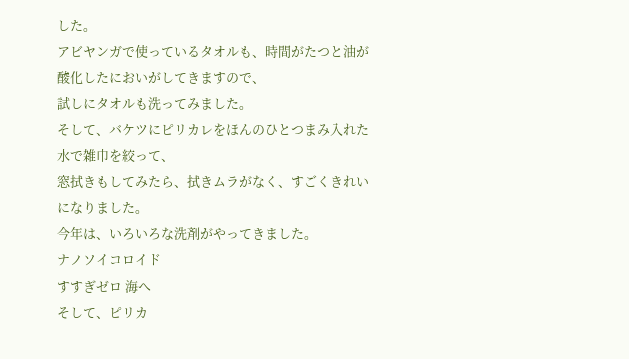した。
アビヤンガで使っているタオルも、時間がたつと油が酸化したにおいがしてきますので、
試しにタオルも洗ってみました。
そして、バケツにピリカレをほんのひとつまみ入れた水で雑巾を絞って、
窓拭きもしてみたら、拭きムラがなく、すごくきれいになりました。
今年は、いろいろな洗剤がやってきました。
ナノソイコロイド
すすぎゼロ 海へ
そして、ピリカ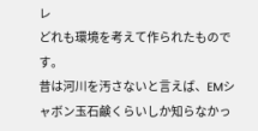レ
どれも環境を考えて作られたものです。
昔は河川を汚さないと言えば、EMシャボン玉石鹸くらいしか知らなかっ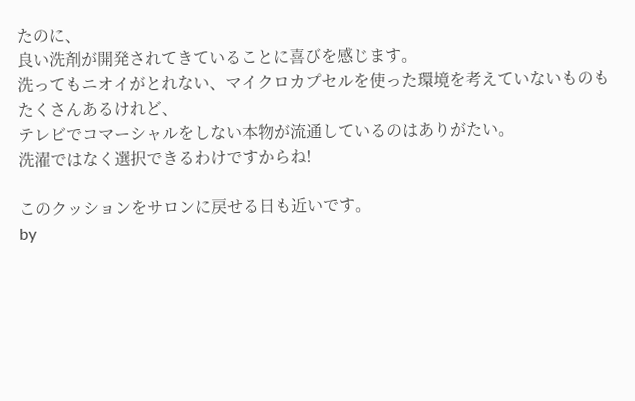たのに、
良い洗剤が開発されてきていることに喜びを感じます。
洗ってもニオイがとれない、マイクロカプセルを使った環境を考えていないものもたくさんあるけれど、
テレビでコマーシャルをしない本物が流通しているのはありがたい。
洗濯ではなく選択できるわけですからね!

このクッションをサロンに戻せる日も近いです。
by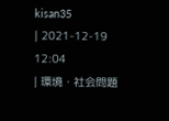kisan35
| 2021-12-19 12:04
| 環境・社会問題